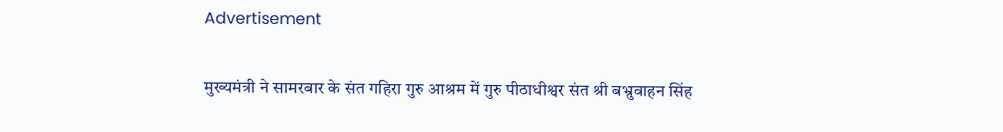Advertisement

मुख्यमंत्री ने सामरबार के संत गहिरा गुरु आश्रम में गुरु पीठाधीश्वर संत श्री बभ्रुवाहन सिंह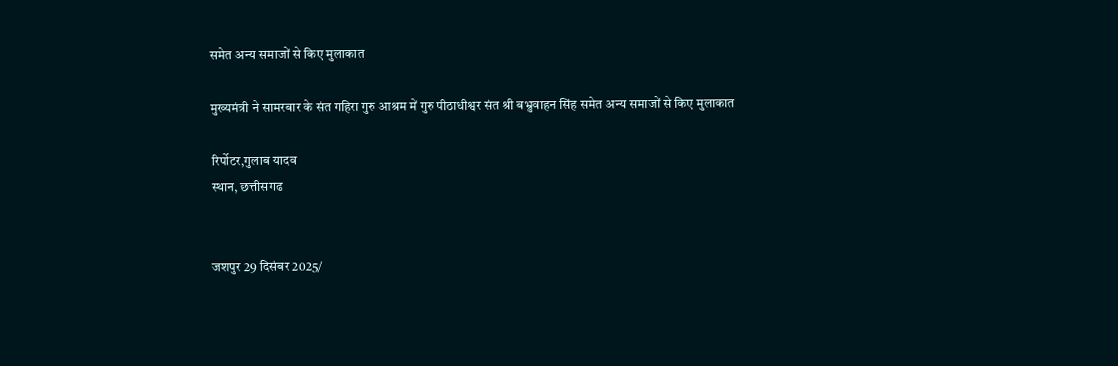समेत अन्य समाजों से किए मुलाकात

मुख्यमंत्री ने सामरबार के संत गहिरा गुरु आश्रम में गुरु पीठाधीश्वर संत श्री बभ्रुवाहन सिंह समेत अन्य समाजों से किए मुलाकात

रिर्पोटर,गुलाब यादव
स्थान, छत्तीसगढ


जशपुर 29 दिसंबर 2025/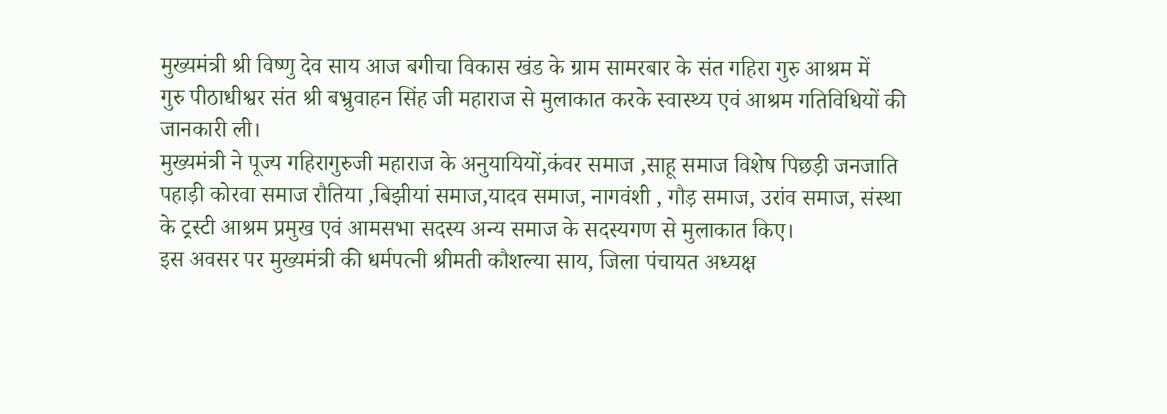मुख्यमंत्री श्री विष्णु देव साय आज बगीचा विकास खंड के ग्राम सामरबार के संत गहिरा गुरु आश्रम में
गुरु पीठाधीश्वर संत श्री बभ्रुवाहन सिंह जी महाराज से मुलाकात करके स्वास्थ्य एवं आश्रम गतिविधियों की जानकारी ली।
मुख्यमंत्री ने पूज्य गहिरागुरुजी महाराज के अनुयायियों,कंवर समाज ,साहू समाज विशेष पिछड़ी जनजाति पहाड़ी कोरवा समाज रौतिया ,बिझीयां समाज,यादव समाज, नागवंशी , गौड़ समाज, उरांव समाज, संस्था के ट्रस्टी आश्रम प्रमुख एवं आमसभा सदस्य अन्य समाज के सदस्यगण से मुलाकात किए।
इस अवसर पर मुख्यमंत्री की धर्मपत्नी श्रीमती कौशल्या साय, जिला पंचायत अध्यक्ष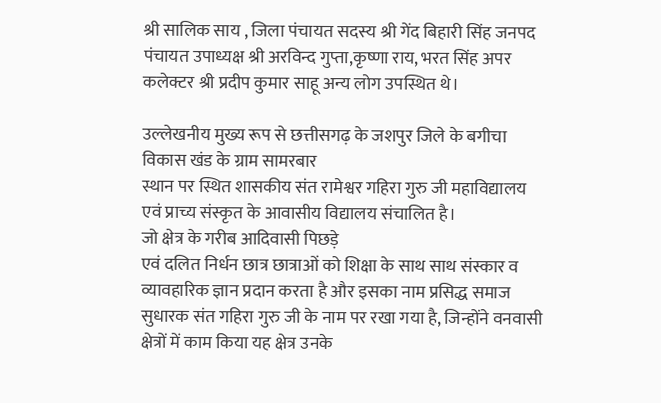श्री सालिक साय , जिला पंचायत सदस्य श्री गेंद बिहारी सिंह जनपद पंचायत उपाध्यक्ष श्री अरविन्द गुप्ता,कृष्णा राय, भरत सिंह अपर कलेक्टर श्री प्रदीप कुमार साहू अन्य लोग उपस्थित थे।

उल्लेखनीय मुख्य रूप से छत्तीसगढ़ के जशपुर जिले के बगीचा विकास खंड के ग्राम सामरबार
स्थान पर स्थित शासकीय संत रामेश्वर गहिरा गुरु जी महाविद्यालय एवं प्राच्य संस्कृत के आवासीय विद्यालय संचालित है।
जो क्षेत्र के गरीब आदिवासी पिछड़े
एवं दलित निर्धन छात्र छात्राओं को शिक्षा के साथ साथ संस्कार व व्यावहारिक ज्ञान प्रदान करता है और इसका नाम प्रसिद्ध समाज सुधारक संत गहिरा गुरु जी के नाम पर रखा गया है, जिन्होंने वनवासी क्षेत्रों में काम किया यह क्षेत्र उनके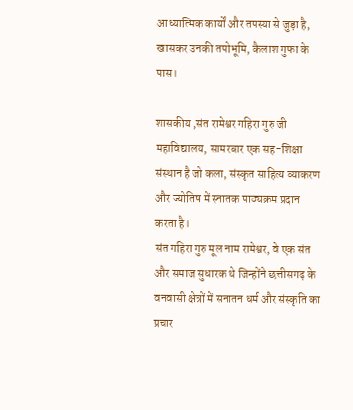आध्यात्मिक कार्यों और तपस्या से जुड़ा है, खासकर उनकी तपोभूमि, कैलाश गुफा के पास।

शासकीय ,संत रामेश्वर गहिरा गुरु जी महाविद्यालय, सामरबार एक सह-शिक्षा संस्थान है जो कला, संस्कृत साहित्य व्याकरण और ज्योतिष में स्नातक पाठ्यक्रम प्रदान करता है।
संत गहिरा गुरु मूल नाम रामेश्वर, वे एक संत और समाज सुधारक थे जिन्होंने छत्तीसगढ़ के वनवासी क्षेत्रों में सनातन धर्म और संस्कृति का प्रचार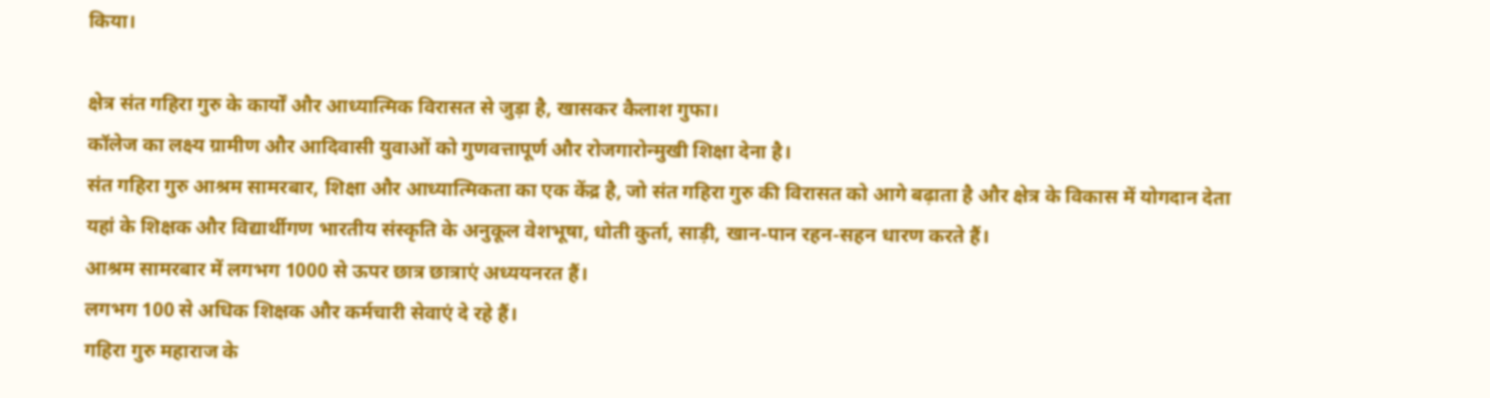किया।

क्षेत्र संत गहिरा गुरु के कार्यों और आध्यात्मिक विरासत से जुड़ा है, खासकर कैलाश गुफा।
कॉलेज का लक्ष्य ग्रामीण और आदिवासी युवाओं को गुणवत्तापूर्ण और रोजगारोन्मुखी शिक्षा देना है।
संत गहिरा गुरु आश्रम सामरबार, शिक्षा और आध्यात्मिकता का एक केंद्र है, जो संत गहिरा गुरु की विरासत को आगे बढ़ाता है और क्षेत्र के विकास में योगदान देता
यहां के शिक्षक और विद्यार्थीगण भारतीय संस्कृति के अनुकूल वेशभूषा, धोती कुर्ता, साड़ी, खान-पान रहन-सहन धारण करते हैं।
आश्रम सामरबार में लगभग 1000 से ऊपर छात्र छात्राएं अध्ययनरत हैं।
लगभग 100 से अधिक शिक्षक और कर्मचारी सेवाएं दे रहे हैं।
गहिरा गुरु महाराज के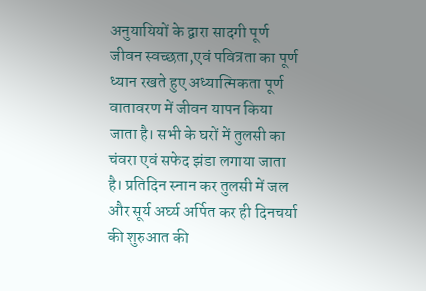अनुयायियों के द्वारा सादगी पूर्ण जीवन स्वच्छता,एवं पवित्रता का पूर्ण ध्यान रखते हुए अध्यात्मिकता पूर्ण वातावरण में जीवन यापन किया जाता है। सभी के घरों में तुलसी का चंवरा एवं सफेद झंडा लगाया जाता है। प्रतिदिन स्नान कर तुलसी में जल और सूर्य अर्घ्य अर्पित कर ही दिनचर्या की शुरुआत की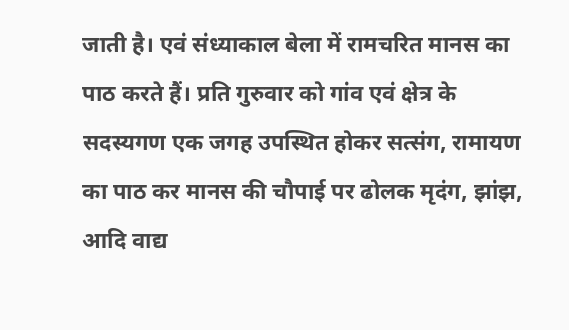जाती है। एवं संध्याकाल बेला में रामचरित मानस का पाठ करते हैं। प्रति गुरुवार को गांव एवं क्षेत्र के सदस्यगण एक जगह उपस्थित होकर सत्संग, रामायण का पाठ कर मानस की चौपाई पर ढोलक मृदंग, झांझ, आदि वाद्य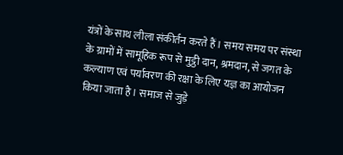यंत्रों के साथ लीला संकीर्तन करते हैं। समय समय पर संस्था के ग्रामों में सामूहिक रूप से मुट्ठी दान, श्रमदान, से जगत के कल्याण एवं पर्यावरण की रक्षा के लिए यज्ञ का आयोजन किया जाता है। समाज से जुड़े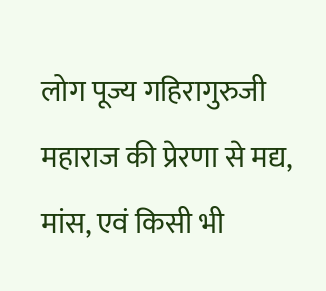लोग पूज्य गहिरागुरुजी महाराज की प्रेरणा से मद्य, मांस, एवं किसी भी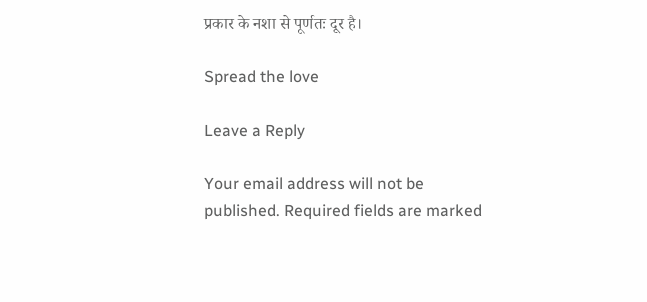प्रकार के नशा से पूर्णतः दूर है।

Spread the love

Leave a Reply

Your email address will not be published. Required fields are marked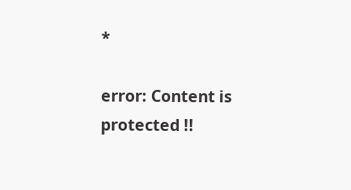*

error: Content is protected !!